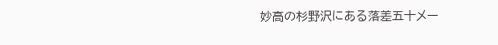妙高の杉野沢にある落差五十メー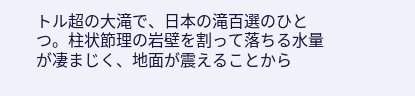トル超の大滝で、日本の滝百選のひとつ。柱状節理の岩壁を割って落ちる水量が凄まじく、地面が震えることから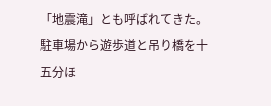「地震滝」とも呼ばれてきた。駐車場から遊歩道と吊り橋を十五分ほ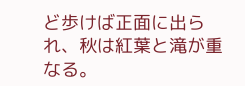ど歩けば正面に出られ、秋は紅葉と滝が重なる。